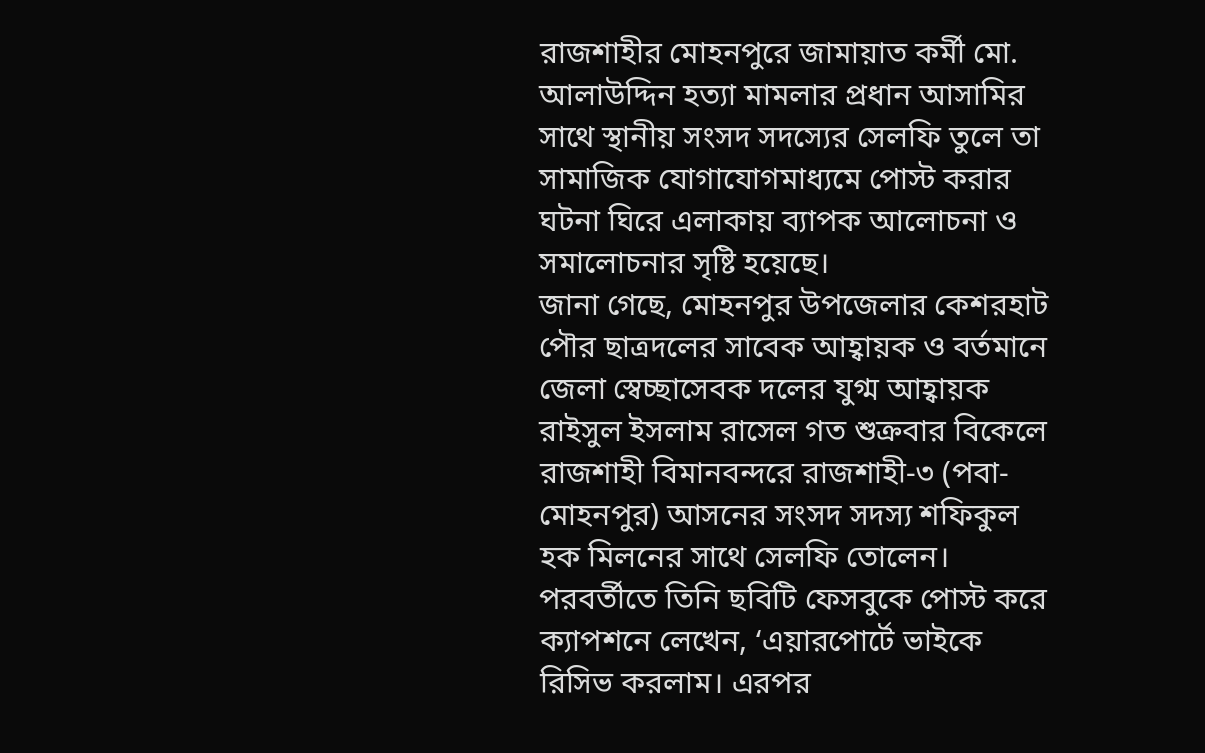রাজশাহীর মোহনপুরে জামায়াত কর্মী মো. আলাউদ্দিন হত্যা মামলার প্রধান আসামির সাথে স্থানীয় সংসদ সদস্যের সেলফি তুলে তা সামাজিক যোগাযোগমাধ্যমে পোস্ট করার ঘটনা ঘিরে এলাকায় ব্যাপক আলোচনা ও সমালোচনার সৃষ্টি হয়েছে।
জানা গেছে, মোহনপুর উপজেলার কেশরহাট পৌর ছাত্রদলের সাবেক আহ্বায়ক ও বর্তমানে জেলা স্বেচ্ছাসেবক দলের যুগ্ম আহ্বায়ক রাইসুল ইসলাম রাসেল গত শুক্রবার বিকেলে রাজশাহী বিমানবন্দরে রাজশাহী-৩ (পবা-মোহনপুর) আসনের সংসদ সদস্য শফিকুল হক মিলনের সাথে সেলফি তোলেন। পরবর্তীতে তিনি ছবিটি ফেসবুকে পোস্ট করে ক্যাপশনে লেখেন, ‘এয়ারপোর্টে ভাইকে রিসিভ করলাম। এরপর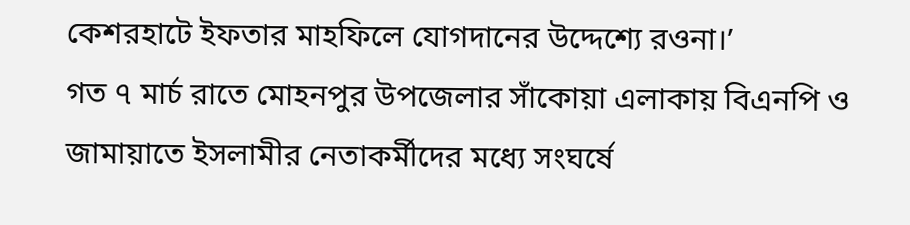কেশরহাটে ইফতার মাহফিলে যোগদানের উদ্দেশ্যে রওনা।’
গত ৭ মার্চ রাতে মোহনপুর উপজেলার সাঁকোয়া এলাকায় বিএনপি ও জামায়াতে ইসলামীর নেতাকর্মীদের মধ্যে সংঘর্ষে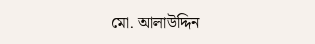মো. আলাউদ্দিন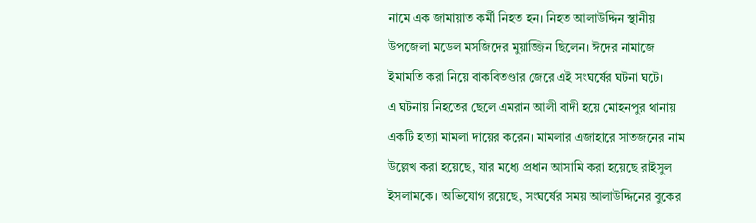নামে এক জামায়াত কর্মী নিহত হন। নিহত আলাউদ্দিন স্থানীয় উপজেলা মডেল মসজিদের মুয়াজ্জিন ছিলেন। ঈদের নামাজে ইমামতি করা নিয়ে বাকবিতণ্ডার জেরে এই সংঘর্ষের ঘটনা ঘটে।
এ ঘটনায় নিহতের ছেলে এমরান আলী বাদী হয়ে মোহনপুর থানায় একটি হত্যা মামলা দায়ের করেন। মামলার এজাহারে সাতজনের নাম উল্লেখ করা হয়েছে, যার মধ্যে প্রধান আসামি করা হয়েছে রাইসুল ইসলামকে। অভিযোগ রয়েছে, সংঘর্ষের সময় আলাউদ্দিনের বুকের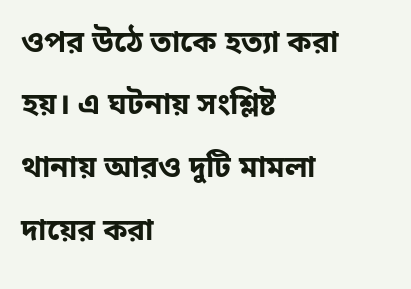ওপর উঠে তাকে হত্যা করা হয়। এ ঘটনায় সংশ্লিষ্ট থানায় আরও দুটি মামলা দায়ের করা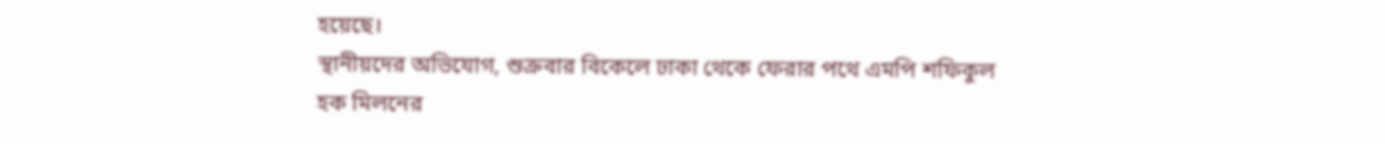হয়েছে।
স্থানীয়দের অভিযোগ, শুক্রবার বিকেলে ঢাকা থেকে ফেরার পথে এমপি শফিকুল হক মিলনের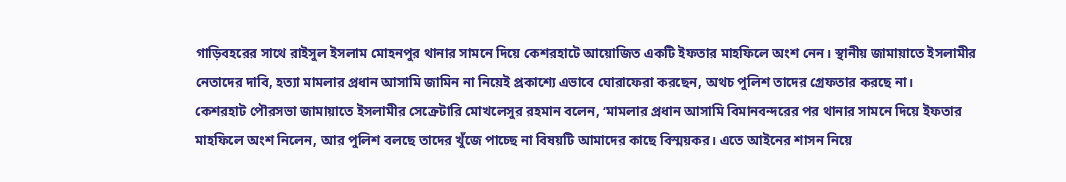গাড়িবহরের সাথে রাইসুল ইসলাম মোহনপুর থানার সামনে দিয়ে কেশরহাটে আয়োজিত একটি ইফতার মাহফিলে অংশ নেন। স্থানীয় জামায়াতে ইসলামীর নেতাদের দাবি, হত্যা মামলার প্রধান আসামি জামিন না নিয়েই প্রকাশ্যে এভাবে ঘোরাফেরা করছেন, অথচ পুলিশ তাদের গ্রেফতার করছে না।
কেশরহাট পৌরসভা জামায়াতে ইসলামীর সেক্রেটারি মোখলেসুর রহমান বলেন, ‘মামলার প্রধান আসামি বিমানবন্দরের পর থানার সামনে দিয়ে ইফতার মাহফিলে অংশ নিলেন, আর পুলিশ বলছে তাদের খুঁজে পাচ্ছে না বিষয়টি আমাদের কাছে বিস্ময়কর। এতে আইনের শাসন নিয়ে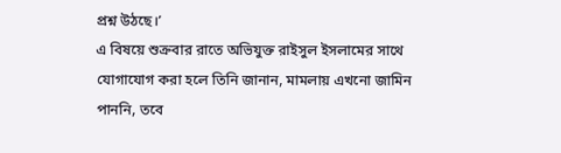প্রশ্ন উঠছে।’
এ বিষয়ে শুক্রবার রাতে অভিযুক্ত রাইসুল ইসলামের সাথে যোগাযোগ করা হলে তিনি জানান, মামলায় এখনো জামিন পাননি, তবে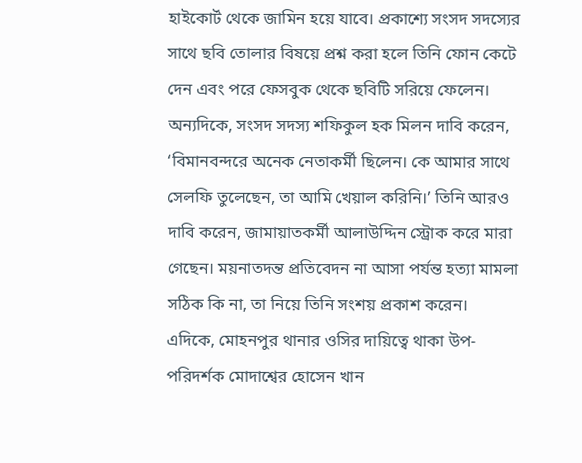হাইকোর্ট থেকে জামিন হয়ে যাবে। প্রকাশ্যে সংসদ সদস্যের সাথে ছবি তোলার বিষয়ে প্রশ্ন করা হলে তিনি ফোন কেটে দেন এবং পরে ফেসবুক থেকে ছবিটি সরিয়ে ফেলেন।
অন্যদিকে, সংসদ সদস্য শফিকুল হক মিলন দাবি করেন, ‘বিমানবন্দরে অনেক নেতাকর্মী ছিলেন। কে আমার সাথে সেলফি তুলেছেন, তা আমি খেয়াল করিনি।’ তিনি আরও দাবি করেন, জামায়াতকর্মী আলাউদ্দিন স্ট্রোক করে মারা গেছেন। ময়নাতদন্ত প্রতিবেদন না আসা পর্যন্ত হত্যা মামলা সঠিক কি না, তা নিয়ে তিনি সংশয় প্রকাশ করেন।
এদিকে, মোহনপুর থানার ওসির দায়িত্বে থাকা উপ-পরিদর্শক মোদাশ্বের হোসেন খান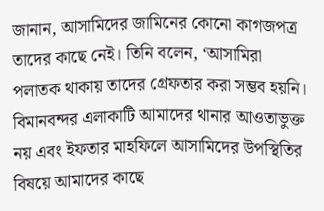জানান, আসামিদের জামিনের কোনো কাগজপত্র তাদের কাছে নেই। তিনি বলেন, ‘আসামিরা পলাতক থাকায় তাদের গ্রেফতার করা সম্ভব হয়নি। বিমানবন্দর এলাকাটি আমাদের থানার আওতাভুক্ত নয় এবং ইফতার মাহফিলে আসামিদের উপস্থিতির বিষয়ে আমাদের কাছে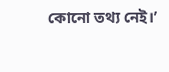কোনো তথ্য নেই।’